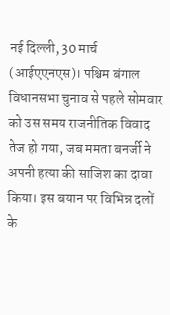नई दिल्ली, 30 मार्च (आईएएनएस)। पश्चिम बंगाल विधानसभा चुनाव से पहले सोमवार को उस समय राजनीतिक विवाद तेज हो गया, जब ममता बनर्जी ने अपनी हत्या की साजिश का दावा किया। इस बयान पर विभिन्न दलों के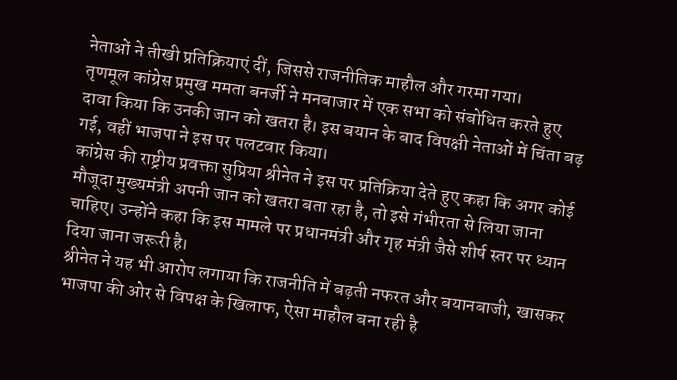नेताओं ने तीखी प्रतिक्रियाएं दीं, जिससे राजनीतिक माहौल और गरमा गया।
तृणमूल कांग्रेस प्रमुख ममता बनर्जी ने मनबाजार में एक सभा को संबोधित करते हुए दावा किया कि उनकी जान को खतरा है। इस बयान के बाद विपक्षी नेताओं में चिंता बढ़ गई, वहीं भाजपा ने इस पर पलटवार किया।
कांग्रेस की राष्ट्रीय प्रवक्ता सुप्रिया श्रीनेत ने इस पर प्रतिक्रिया देते हुए कहा कि अगर कोई मौजूदा मुख्यमंत्री अपनी जान को खतरा बता रहा है, तो इसे गंभीरता से लिया जाना चाहिए। उन्होंने कहा कि इस मामले पर प्रधानमंत्री और गृह मंत्री जैसे शीर्ष स्तर पर ध्यान दिया जाना जरूरी है।
श्रीनेत ने यह भी आरोप लगाया कि राजनीति में बढ़ती नफरत और बयानबाजी, खासकर भाजपा की ओर से विपक्ष के खिलाफ, ऐसा माहौल बना रही है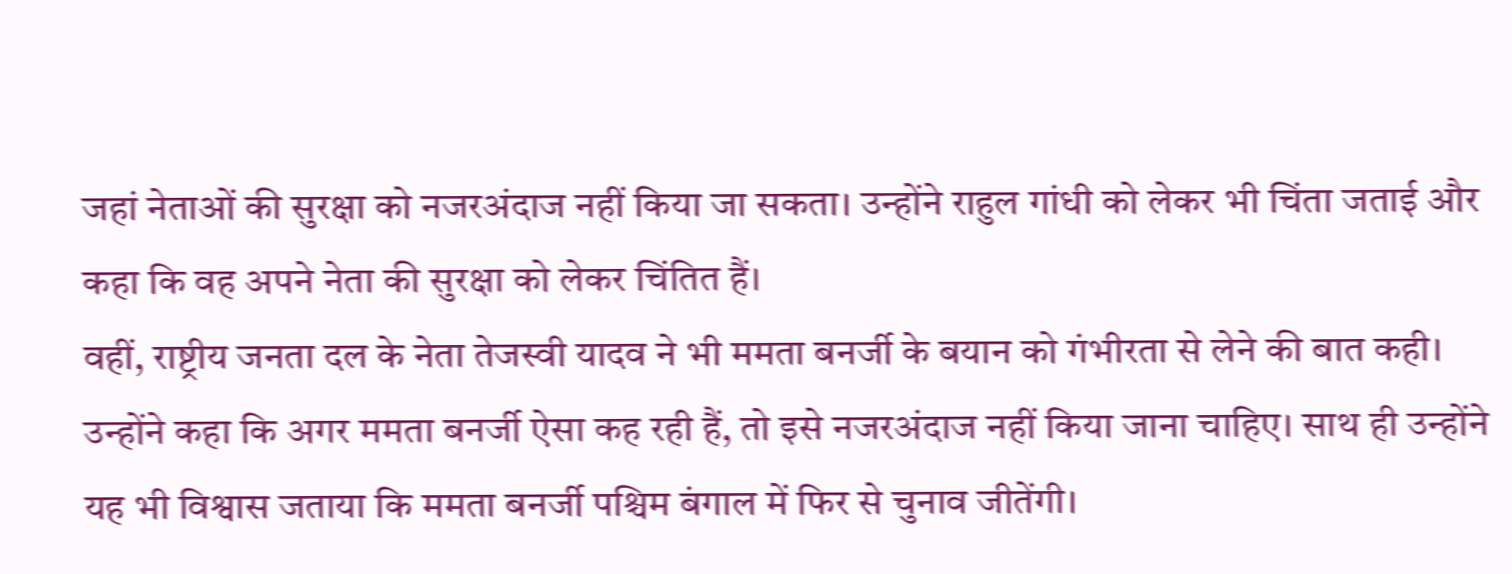जहां नेताओं की सुरक्षा को नजरअंदाज नहीं किया जा सकता। उन्होंने राहुल गांधी को लेकर भी चिंता जताई और कहा कि वह अपने नेता की सुरक्षा को लेकर चिंतित हैं।
वहीं, राष्ट्रीय जनता दल के नेता तेजस्वी यादव ने भी ममता बनर्जी के बयान को गंभीरता से लेने की बात कही। उन्होंने कहा कि अगर ममता बनर्जी ऐसा कह रही हैं, तो इसे नजरअंदाज नहीं किया जाना चाहिए। साथ ही उन्होंने यह भी विश्वास जताया कि ममता बनर्जी पश्चिम बंगाल में फिर से चुनाव जीतेंगी।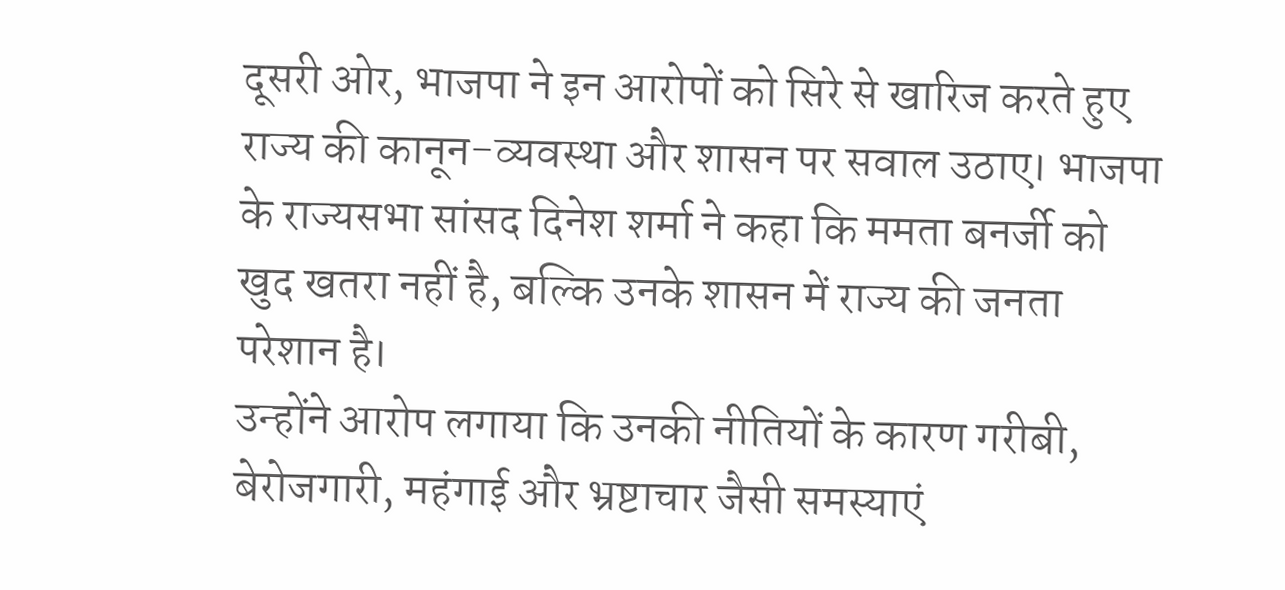दूसरी ओर, भाजपा ने इन आरोपों को सिरे से खारिज करते हुए राज्य की कानून-व्यवस्था और शासन पर सवाल उठाए। भाजपा के राज्यसभा सांसद दिनेश शर्मा ने कहा कि ममता बनर्जी को खुद खतरा नहीं है, बल्कि उनके शासन में राज्य की जनता परेशान है।
उन्होंने आरोप लगाया कि उनकी नीतियों के कारण गरीबी, बेरोजगारी, महंगाई और भ्रष्टाचार जैसी समस्याएं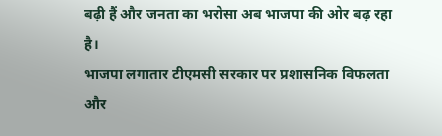बढ़ी हैं और जनता का भरोसा अब भाजपा की ओर बढ़ रहा है।
भाजपा लगातार टीएमसी सरकार पर प्रशासनिक विफलता और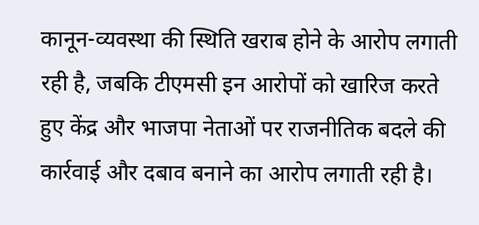कानून-व्यवस्था की स्थिति खराब होने के आरोप लगाती रही है, जबकि टीएमसी इन आरोपों को खारिज करते हुए केंद्र और भाजपा नेताओं पर राजनीतिक बदले की कार्रवाई और दबाव बनाने का आरोप लगाती रही है।